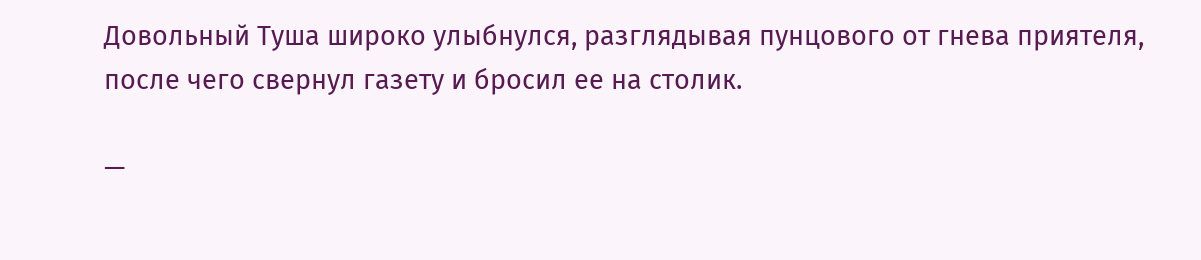Довольный Туша широко улыбнулся, разглядывая пунцового от гнева приятеля, после чего свернул газету и бросил ее на столик.

—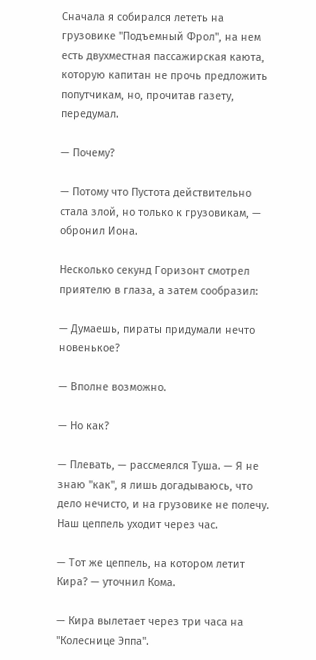Сначала я собирался лететь на грузовике "Подъемный Фрол", на нем есть двухместная пассажирская каюта, которую капитан не прочь предложить попутчикам, но, прочитав газету, передумал.

— Почему?

— Потому что Пустота действительно стала злой, но только к грузовикам, — обронил Иона.

Несколько секунд Горизонт смотрел приятелю в глаза, а затем сообразил:

— Думаешь, пираты придумали нечто новенькое?

— Вполне возможно.

— Но как?

— Плевать, — рассмеялся Туша. — Я не знаю "как", я лишь догадываюсь, что дело нечисто, и на грузовике не полечу. Наш цеппель уходит через час.

— Тот же цеппель, на котором летит Кира? — уточнил Кома.

— Кира вылетает через три часа на "Колеснице Эппа".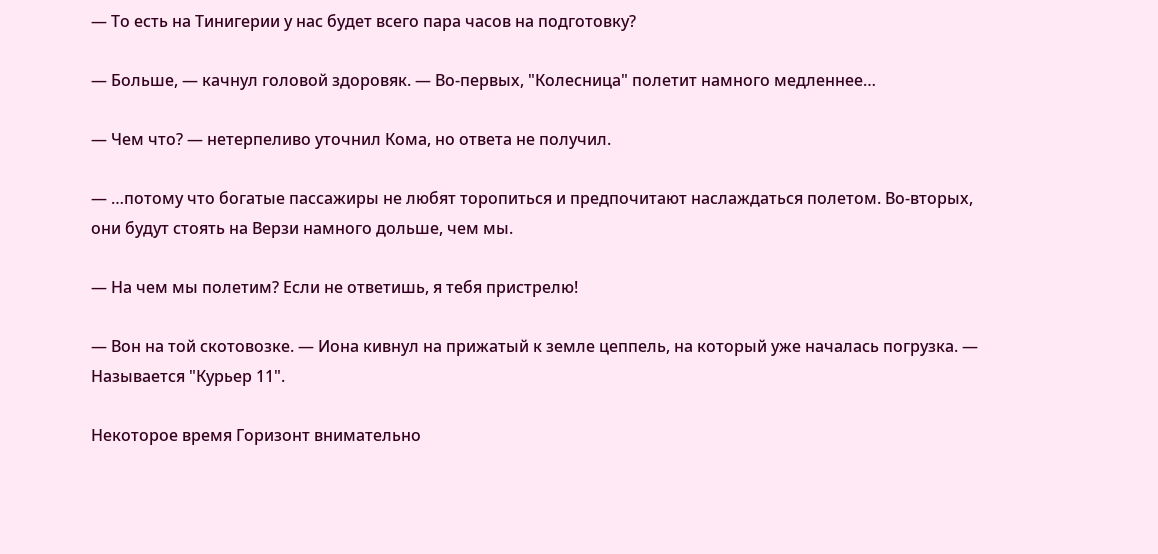— То есть на Тинигерии у нас будет всего пара часов на подготовку?

— Больше, — качнул головой здоровяк. — Во-первых, "Колесница" полетит намного медленнее…

— Чем что? — нетерпеливо уточнил Кома, но ответа не получил.

— …потому что богатые пассажиры не любят торопиться и предпочитают наслаждаться полетом. Во-вторых, они будут стоять на Верзи намного дольше, чем мы.

— На чем мы полетим? Если не ответишь, я тебя пристрелю!

— Вон на той скотовозке. — Иона кивнул на прижатый к земле цеппель, на который уже началась погрузка. — Называется "Курьер 11".

Некоторое время Горизонт внимательно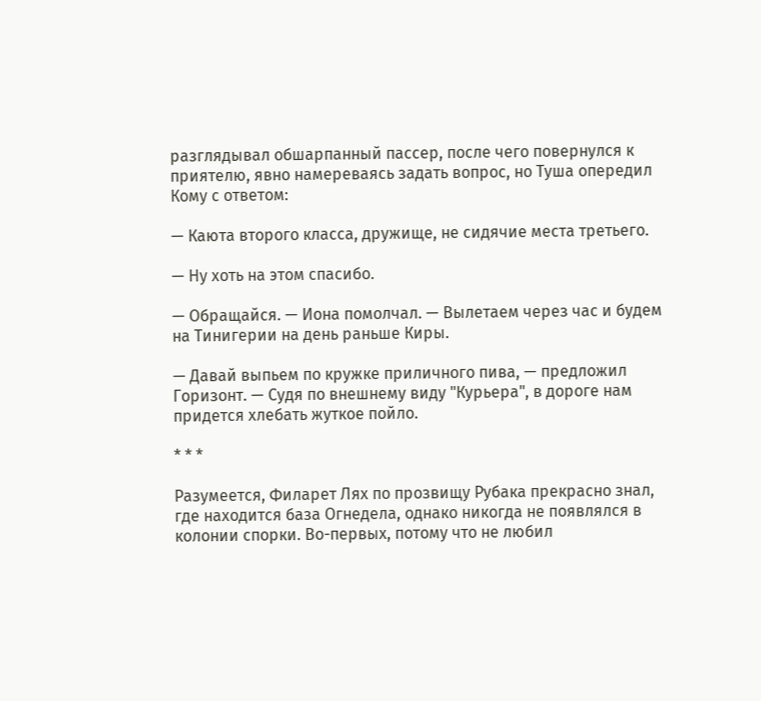разглядывал обшарпанный пассер, после чего повернулся к приятелю, явно намереваясь задать вопрос, но Туша опередил Кому с ответом:

— Каюта второго класса, дружище, не сидячие места третьего.

— Ну хоть на этом спасибо.

— Обращайся. — Иона помолчал. — Вылетаем через час и будем на Тинигерии на день раньше Киры.

— Давай выпьем по кружке приличного пива, — предложил Горизонт. — Судя по внешнему виду "Курьера", в дороге нам придется хлебать жуткое пойло.

* * *

Разумеется, Филарет Лях по прозвищу Рубака прекрасно знал, где находится база Огнедела, однако никогда не появлялся в колонии спорки. Во-первых, потому что не любил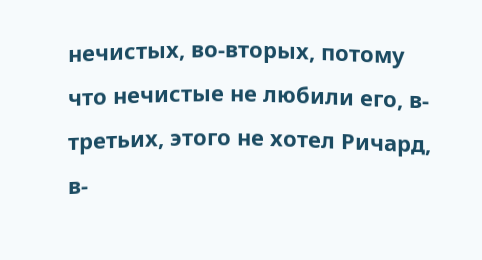нечистых, во-вторых, потому что нечистые не любили его, в-третьих, этого не хотел Ричард, в-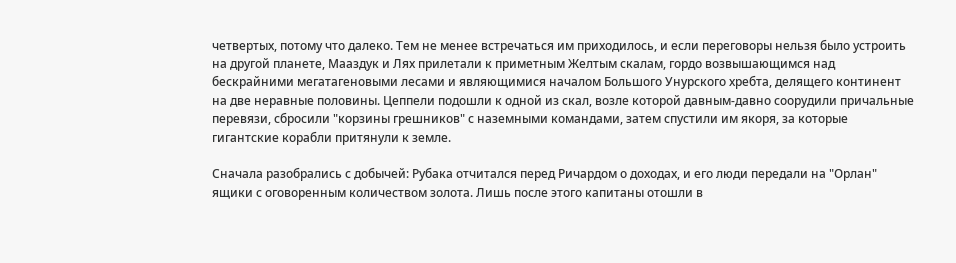четвертых, потому что далеко. Тем не менее встречаться им приходилось, и если переговоры нельзя было устроить на другой планете, Мааздук и Лях прилетали к приметным Желтым скалам, гордо возвышающимся над бескрайними мегатагеновыми лесами и являющимися началом Большого Унурского хребта, делящего континент на две неравные половины. Цеппели подошли к одной из скал, возле которой давным-давно соорудили причальные перевязи, сбросили "корзины грешников" с наземными командами, затем спустили им якоря, за которые гигантские корабли притянули к земле.

Сначала разобрались с добычей: Рубака отчитался перед Ричардом о доходах, и его люди передали на "Орлан" ящики с оговоренным количеством золота. Лишь после этого капитаны отошли в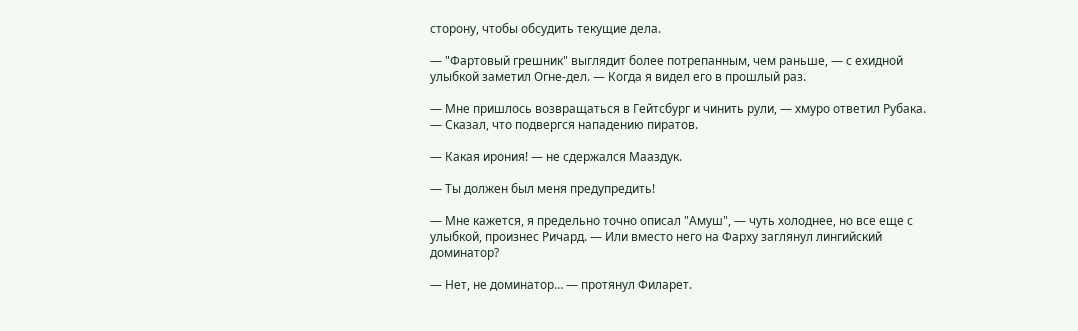сторону, чтобы обсудить текущие дела.

— "Фартовый грешник" выглядит более потрепанным, чем раньше, — с ехидной улыбкой заметил Огне-дел. — Когда я видел его в прошлый раз.

— Мне пришлось возвращаться в Гейтсбург и чинить рули, — хмуро ответил Рубака. — Сказал, что подвергся нападению пиратов.

— Какая ирония! — не сдержался Мааздук.

— Ты должен был меня предупредить!

— Мне кажется, я предельно точно описал "Амуш", — чуть холоднее, но все еще с улыбкой, произнес Ричард. — Или вместо него на Фарху заглянул лингийский доминатор?

— Нет, не доминатор… — протянул Филарет.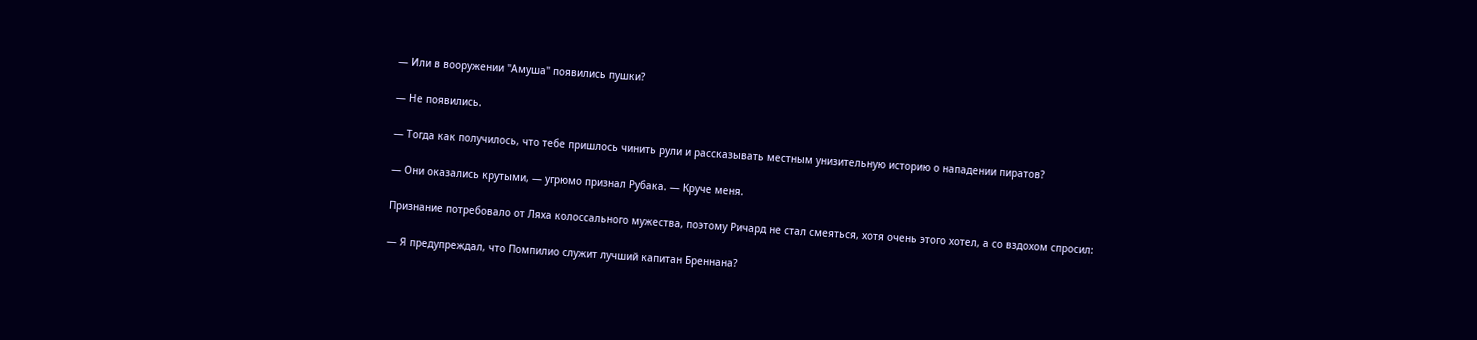— Или в вооружении "Амуша" появились пушки?

— Не появились.

— Тогда как получилось, что тебе пришлось чинить рули и рассказывать местным унизительную историю о нападении пиратов?

— Они оказались крутыми, — угрюмо признал Рубака. — Круче меня.

Признание потребовало от Ляха колоссального мужества, поэтому Ричард не стал смеяться, хотя очень этого хотел, а со вздохом спросил:

— Я предупреждал, что Помпилио служит лучший капитан Бреннана?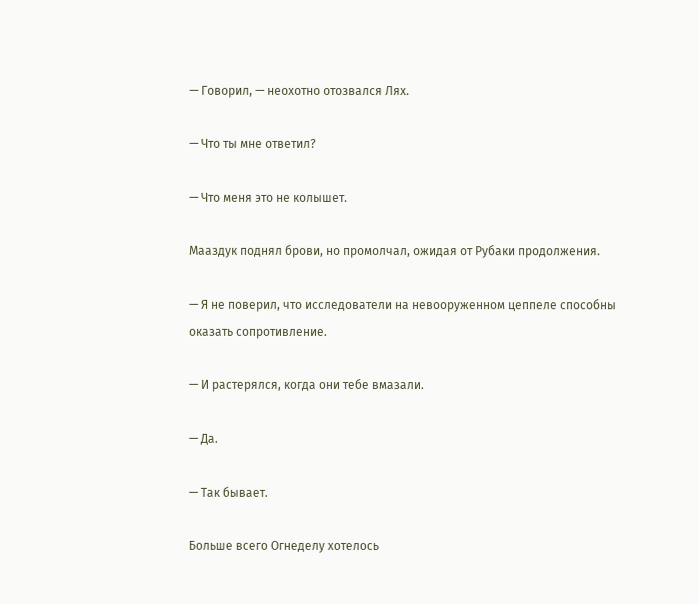— Говорил, — неохотно отозвался Лях.

— Что ты мне ответил?

— Что меня это не колышет.

Мааздук поднял брови, но промолчал, ожидая от Рубаки продолжения.

— Я не поверил, что исследователи на невооруженном цеппеле способны оказать сопротивление.

— И растерялся, когда они тебе вмазали.

— Да.

— Так бывает.

Больше всего Огнеделу хотелось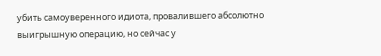убить самоуверенного идиота, провалившего абсолютно выигрышную операцию, но сейчас у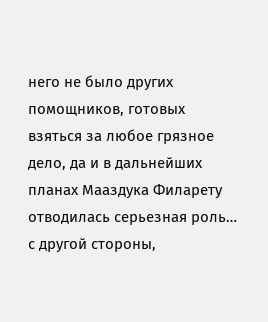него не было других помощников, готовых взяться за любое грязное дело, да и в дальнейших планах Мааздука Филарету отводилась серьезная роль… с другой стороны,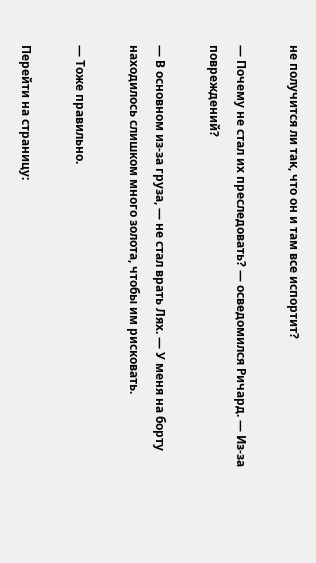не получится ли так, что он и там все испортит?

— Почему не стал их преследовать? — осведомился Ричард. — Из-за повреждений?

— В основном из-за груза, — не стал врать Лях. — У меня на борту находилось слишком много золота, чтобы им рисковать.

— Тоже правильно.

Перейти на страницу: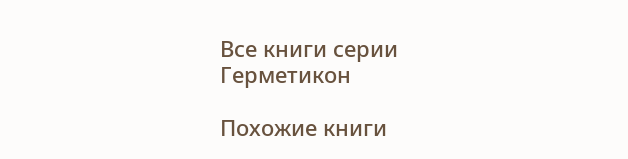Все книги серии Герметикон

Похожие книги